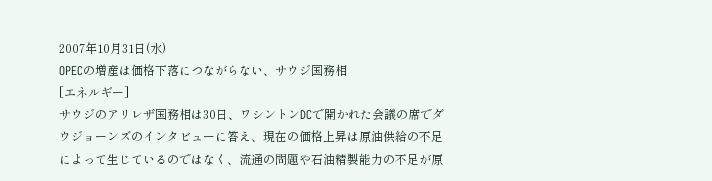2007年10月31日(水)
OPECの増産は価格下落につながらない、サウジ国務相
[エネルギー]
サウジのアリレザ国務相は30日、ワシントンDCで開かれた会議の席でダウジョーンズのインタビューに答え、現在の価格上昇は原油供給の不足によって生じているのではなく、流通の問題や石油精製能力の不足が原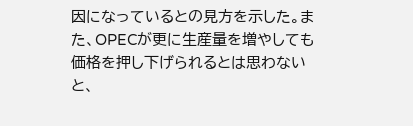因になっているとの見方を示した。また、OPECが更に生産量を増やしても価格を押し下げられるとは思わないと、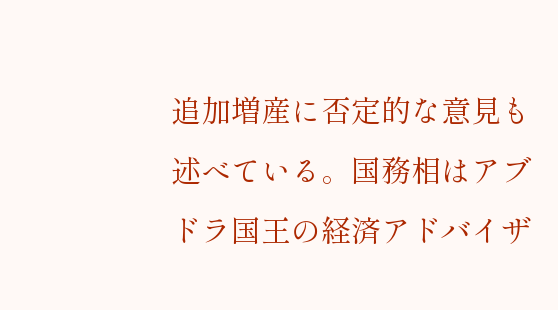追加増産に否定的な意見も述べている。国務相はアブドラ国王の経済アドバイザ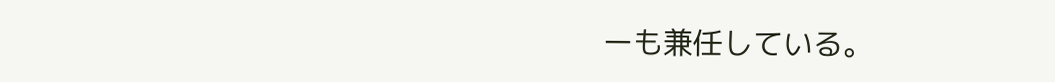ーも兼任している。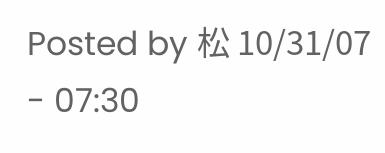Posted by 松 10/31/07 - 07:30